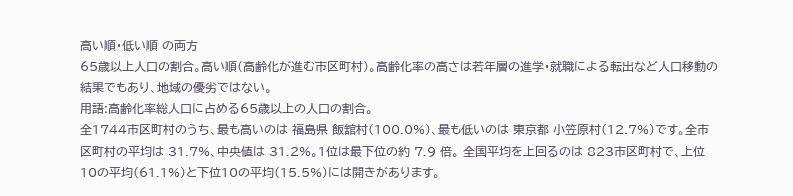高い順・低い順 の両方
65歳以上人口の割合。高い順(高齢化が進む市区町村)。高齢化率の高さは若年層の進学・就職による転出など人口移動の結果でもあり、地域の優劣ではない。
用語:高齢化率総人口に占める65歳以上の人口の割合。
全1744市区町村のうち、最も高いのは 福島県 飯舘村(100.0%)、最も低いのは 東京都 小笠原村(12.7%)です。全市区町村の平均は 31.7%、中央値は 31.2%。1位は最下位の約 7.9 倍。 全国平均を上回るのは 823市区町村で、上位10の平均(61.1%)と下位10の平均(15.5%)には開きがあります。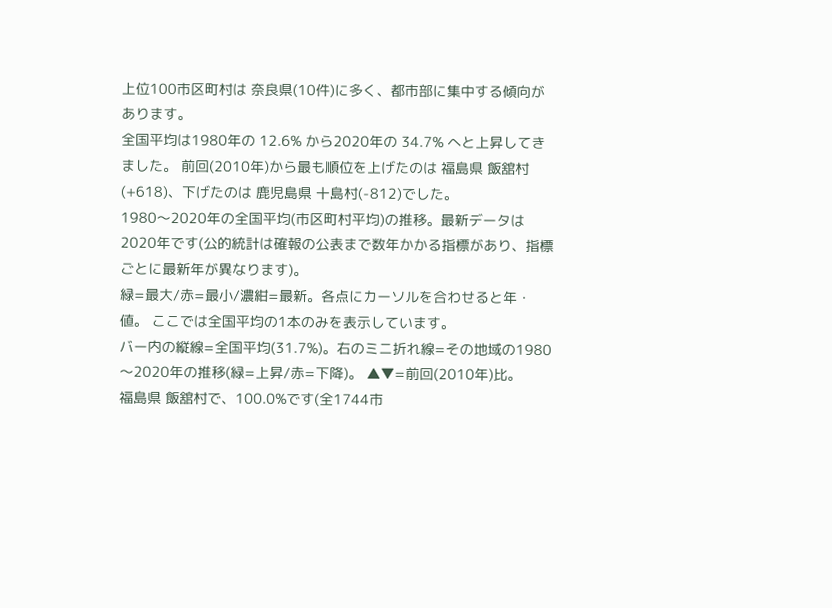上位100市区町村は 奈良県(10件)に多く、都市部に集中する傾向があります。
全国平均は1980年の 12.6% から2020年の 34.7% へと上昇してきました。 前回(2010年)から最も順位を上げたのは 福島県 飯舘村(+618)、下げたのは 鹿児島県 十島村(-812)でした。
1980〜2020年の全国平均(市区町村平均)の推移。最新データは2020年です(公的統計は確報の公表まで数年かかる指標があり、指標ごとに最新年が異なります)。
緑=最大/赤=最小/濃紺=最新。各点にカーソルを合わせると年・値。 ここでは全国平均の1本のみを表示しています。
バー内の縦線=全国平均(31.7%)。右のミニ折れ線=その地域の1980〜2020年の推移(緑=上昇/赤=下降)。 ▲▼=前回(2010年)比。
福島県 飯舘村で、100.0%です(全1744市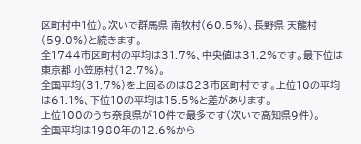区町村中1位)。次いで群馬県 南牧村(60.5%)、長野県 天龍村(59.0%)と続きます。
全1744市区町村の平均は31.7%、中央値は31.2%です。最下位は東京都 小笠原村(12.7%)。
全国平均(31.7%)を上回るのは823市区町村です。上位10の平均は61.1%、下位10の平均は15.5%と差があります。
上位100のうち奈良県が10件で最多です(次いで高知県9件)。
全国平均は1980年の12.6%から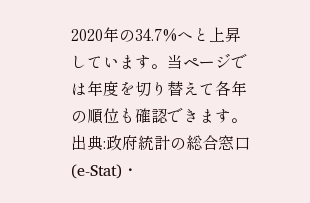2020年の34.7%へと上昇しています。当ページでは年度を切り替えて各年の順位も確認できます。
出典:政府統計の総合窓口(e-Stat)・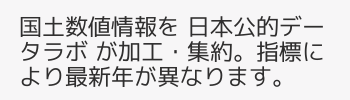国土数値情報を 日本公的データラボ が加工・集約。指標により最新年が異なります。